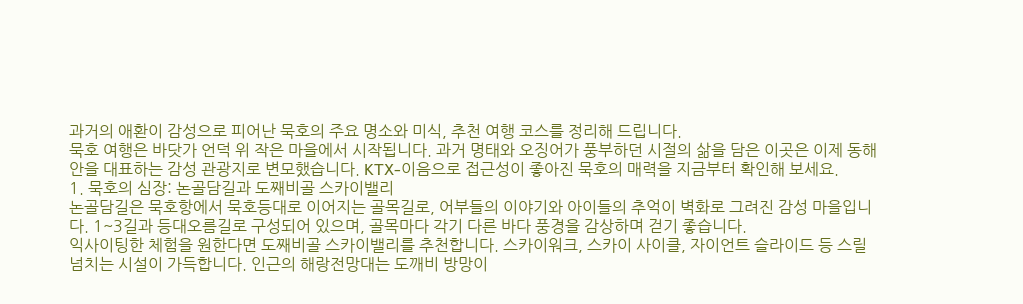과거의 애환이 감성으로 피어난 묵호의 주요 명소와 미식, 추천 여행 코스를 정리해 드립니다.
묵호 여행은 바닷가 언덕 위 작은 마을에서 시작됩니다. 과거 명태와 오징어가 풍부하던 시절의 삶을 담은 이곳은 이제 동해안을 대표하는 감성 관광지로 변모했습니다. KTX-이음으로 접근성이 좋아진 묵호의 매력을 지금부터 확인해 보세요.
1. 묵호의 심장: 논골담길과 도째비골 스카이밸리
논골담길은 묵호항에서 묵호등대로 이어지는 골목길로, 어부들의 이야기와 아이들의 추억이 벽화로 그려진 감성 마을입니다. 1~3길과 등대오름길로 구성되어 있으며, 골목마다 각기 다른 바다 풍경을 감상하며 걷기 좋습니다.
익사이팅한 체험을 원한다면 도째비골 스카이밸리를 추천합니다. 스카이워크, 스카이 사이클, 자이언트 슬라이드 등 스릴 넘치는 시설이 가득합니다. 인근의 해랑전망대는 도깨비 방망이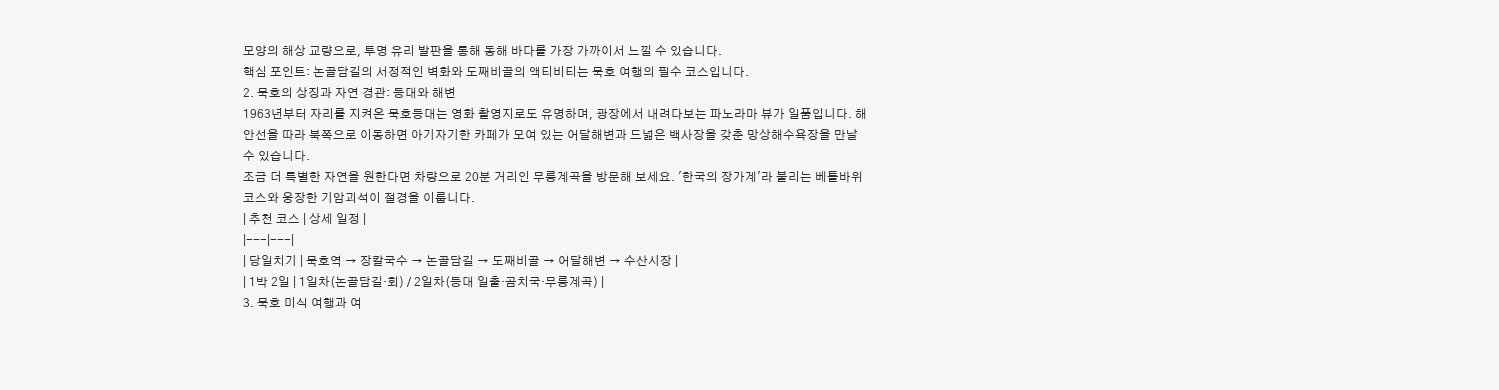모양의 해상 교량으로, 투명 유리 발판을 통해 동해 바다를 가장 가까이서 느낄 수 있습니다.
핵심 포인트: 논골담길의 서정적인 벽화와 도째비골의 액티비티는 묵호 여행의 필수 코스입니다.
2. 묵호의 상징과 자연 경관: 등대와 해변
1963년부터 자리를 지켜온 묵호등대는 영화 촬영지로도 유명하며, 광장에서 내려다보는 파노라마 뷰가 일품입니다. 해안선을 따라 북쪽으로 이동하면 아기자기한 카페가 모여 있는 어달해변과 드넓은 백사장을 갖춘 망상해수욕장을 만날 수 있습니다.
조금 더 특별한 자연을 원한다면 차량으로 20분 거리인 무릉계곡을 방문해 보세요. '한국의 장가계'라 불리는 베틀바위 코스와 웅장한 기암괴석이 절경을 이룹니다.
| 추천 코스 | 상세 일정 |
|---|---|
| 당일치기 | 묵호역 → 장칼국수 → 논골담길 → 도째비골 → 어달해변 → 수산시장 |
| 1박 2일 | 1일차(논골담길·회) / 2일차(등대 일출·곰치국·무릉계곡) |
3. 묵호 미식 여행과 여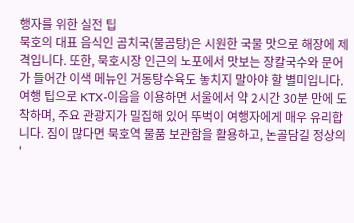행자를 위한 실전 팁
묵호의 대표 음식인 곰치국(물곰탕)은 시원한 국물 맛으로 해장에 제격입니다. 또한, 묵호시장 인근의 노포에서 맛보는 장칼국수와 문어가 들어간 이색 메뉴인 거동탕수육도 놓치지 말아야 할 별미입니다.
여행 팁으로 KTX-이음을 이용하면 서울에서 약 2시간 30분 만에 도착하며, 주요 관광지가 밀집해 있어 뚜벅이 여행자에게 매우 유리합니다. 짐이 많다면 묵호역 물품 보관함을 활용하고, 논골담길 정상의 '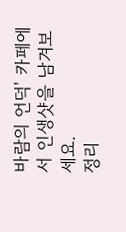바람의 언덕' 카페에서 인생샷을 남겨보세요.
정리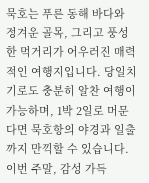묵호는 푸른 동해 바다와 정겨운 골목, 그리고 풍성한 먹거리가 어우러진 매력적인 여행지입니다. 당일치기로도 충분히 알찬 여행이 가능하며, 1박 2일로 머문다면 묵호항의 야경과 일출까지 만끽할 수 있습니다. 이번 주말, 감성 가득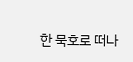한 묵호로 떠나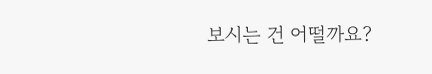보시는 건 어떨까요?